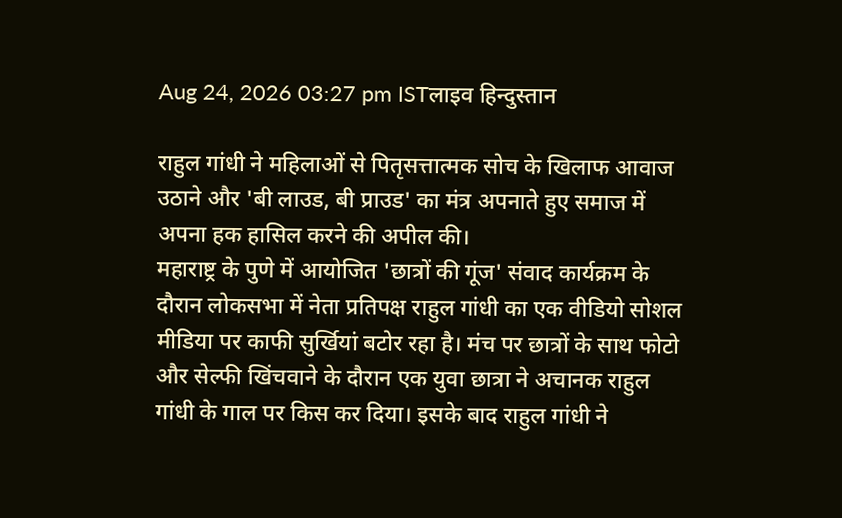Aug 24, 2026 03:27 pm ISTलाइव हिन्दुस्तान

राहुल गांधी ने महिलाओं से पितृसत्तात्मक सोच के खिलाफ आवाज उठाने और 'बी लाउड, बी प्राउड' का मंत्र अपनाते हुए समाज में अपना हक हासिल करने की अपील की।
महाराष्ट्र के पुणे में आयोजित 'छात्रों की गूंज' संवाद कार्यक्रम के दौरान लोकसभा में नेता प्रतिपक्ष राहुल गांधी का एक वीडियो सोशल मीडिया पर काफी सुर्खियां बटोर रहा है। मंच पर छात्रों के साथ फोटो और सेल्फी खिंचवाने के दौरान एक युवा छात्रा ने अचानक राहुल गांधी के गाल पर किस कर दिया। इसके बाद राहुल गांधी ने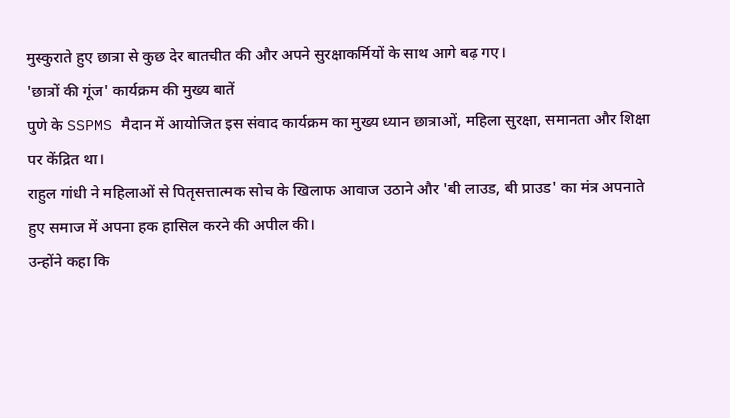मुस्कुराते हुए छात्रा से कुछ देर बातचीत की और अपने सुरक्षाकर्मियों के साथ आगे बढ़ गए।
'छात्रों की गूंज' कार्यक्रम की मुख्य बातें
पुणे के SSPMS मैदान में आयोजित इस संवाद कार्यक्रम का मुख्य ध्यान छात्राओं, महिला सुरक्षा, समानता और शिक्षा पर केंद्रित था।
राहुल गांधी ने महिलाओं से पितृसत्तात्मक सोच के खिलाफ आवाज उठाने और 'बी लाउड, बी प्राउड' का मंत्र अपनाते हुए समाज में अपना हक हासिल करने की अपील की।
उन्होंने कहा कि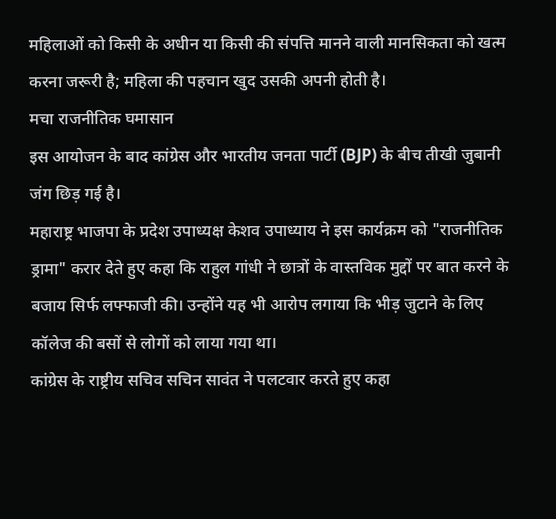महिलाओं को किसी के अधीन या किसी की संपत्ति मानने वाली मानसिकता को खत्म करना जरूरी है; महिला की पहचान खुद उसकी अपनी होती है।
मचा राजनीतिक घमासान
इस आयोजन के बाद कांग्रेस और भारतीय जनता पार्टी (BJP) के बीच तीखी जुबानी जंग छिड़ गई है।
महाराष्ट्र भाजपा के प्रदेश उपाध्यक्ष केशव उपाध्याय ने इस कार्यक्रम को "राजनीतिक ड्रामा" करार देते हुए कहा कि राहुल गांधी ने छात्रों के वास्तविक मुद्दों पर बात करने के बजाय सिर्फ लफ्फाजी की। उन्होंने यह भी आरोप लगाया कि भीड़ जुटाने के लिए कॉलेज की बसों से लोगों को लाया गया था।
कांग्रेस के राष्ट्रीय सचिव सचिन सावंत ने पलटवार करते हुए कहा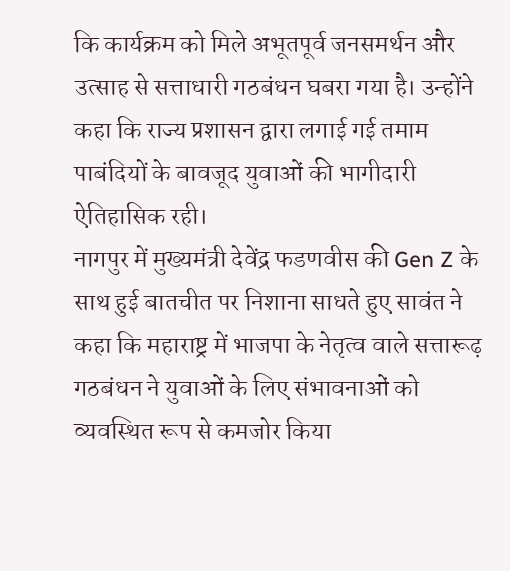कि कार्यक्रम को मिले अभूतपूर्व जनसमर्थन और उत्साह से सत्ताधारी गठबंधन घबरा गया है। उन्होंने कहा कि राज्य प्रशासन द्वारा लगाई गई तमाम पाबंदियों के बावजूद युवाओं की भागीदारी ऐतिहासिक रही।
नागपुर में मुख्यमंत्री देवेंद्र फडणवीस की Gen Z के साथ हुई बातचीत पर निशाना साधते हुए सावंत ने कहा कि महाराष्ट्र में भाजपा के नेतृत्व वाले सत्तारूढ़ गठबंधन ने युवाओं के लिए संभावनाओं को व्यवस्थित रूप से कमजोर किया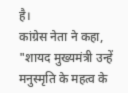है।
कांग्रेस नेता ने कहा, "शायद मुख्यमंत्री उन्हें मनुस्मृति के महत्व के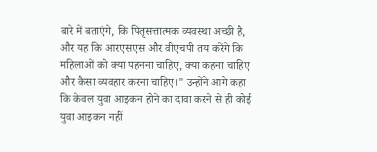बारे में बताएंगे, कि पितृसत्तात्मक व्यवस्था अच्छी है, और यह कि आरएसएस और वीएचपी तय करेंगे कि महिलाओं को क्या पहनना चाहिए, क्या कहना चाहिए और कैसा व्यवहार करना चाहिए।" उन्होंने आगे कहा कि केवल युवा आइकन होने का दावा करने से ही कोई युवा आइकन नहीं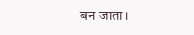बन जाता।